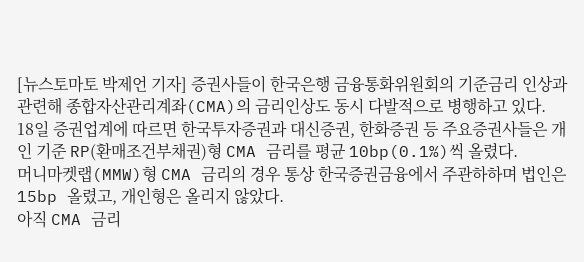[뉴스토마토 박제언 기자] 증권사들이 한국은행 금융통화위원회의 기준금리 인상과 관련해 종합자산관리계좌(CMA)의 금리인상도 동시 다발적으로 병행하고 있다.
18일 증권업계에 따르면 한국투자증권과 대신증권, 한화증권 등 주요증권사들은 개인 기준 RP(환매조건부채권)형 CMA 금리를 평균 10bp(0.1%)씩 올렸다.
머니마켓랩(MMW)형 CMA 금리의 경우 통상 한국증권금융에서 주관하하며 법인은 15bp 올렸고, 개인형은 올리지 않았다.
아직 CMA 금리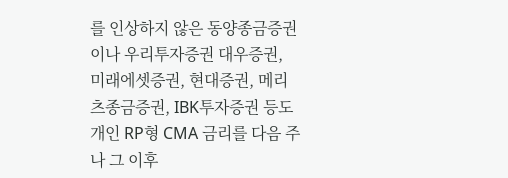를 인상하지 않은 동양종금증권이나 우리투자증권 대우증권, 미래에셋증권, 현대증권, 메리츠종금증권, IBK투자증권 등도 개인 RP형 CMA 금리를 다음 주나 그 이후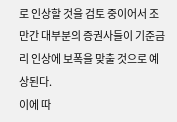로 인상할 것을 검토 중이어서 조만간 대부분의 증권사들이 기준금리 인상에 보폭을 맞출 것으로 예상된다.
이에 따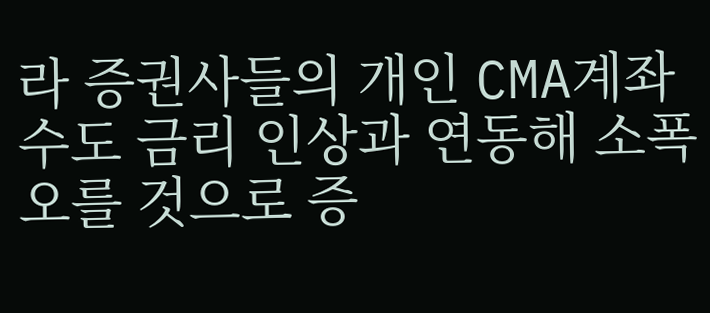라 증권사들의 개인 CMA계좌수도 금리 인상과 연동해 소폭 오를 것으로 증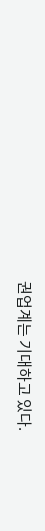권업계는 기대하고 있다.